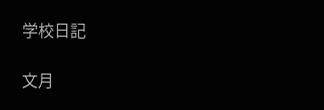学校日記

文月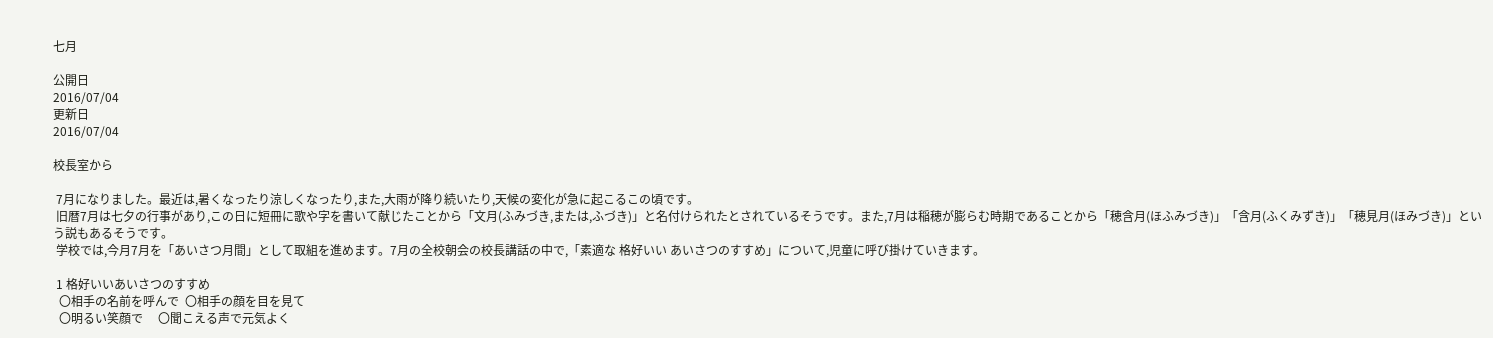七月

公開日
2016/07/04
更新日
2016/07/04

校長室から

 7月になりました。最近は,暑くなったり涼しくなったり,また,大雨が降り続いたり,天候の変化が急に起こるこの頃です。
 旧暦7月は七夕の行事があり,この日に短冊に歌や字を書いて献じたことから「文月(ふみづき,または,ふづき)」と名付けられたとされているそうです。また,7月は稲穂が膨らむ時期であることから「穂含月(ほふみづき)」「含月(ふくみずき)」「穂見月(ほみづき)」という説もあるそうです。
 学校では,今月7月を「あいさつ月間」として取組を進めます。7月の全校朝会の校長講話の中で,「素適な 格好いい あいさつのすすめ」について,児童に呼び掛けていきます。

 1 格好いいあいさつのすすめ
  〇相手の名前を呼んで  〇相手の顔を目を見て
  〇明るい笑顔で     〇聞こえる声で元気よく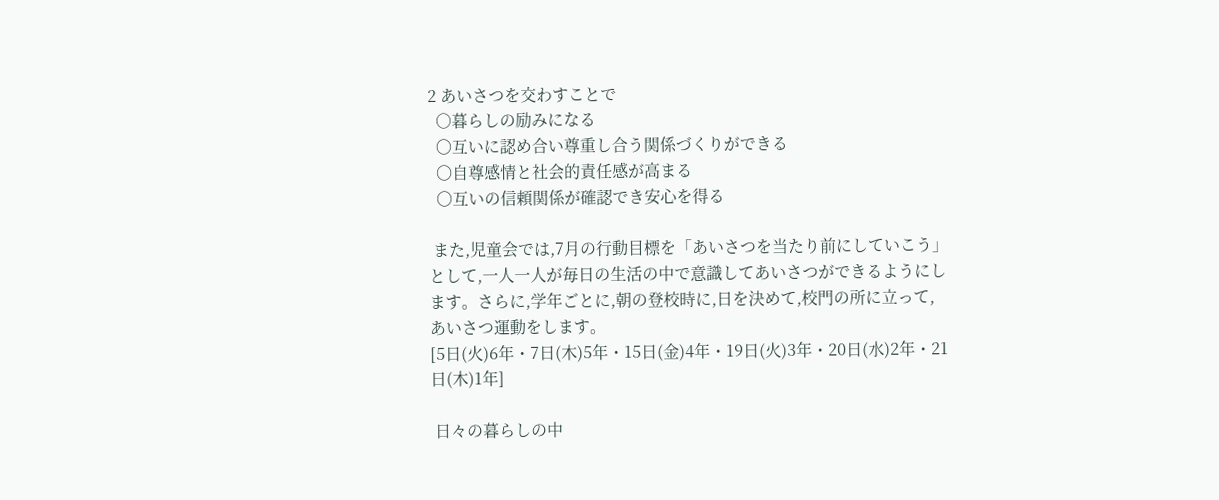2 あいさつを交わすことで
  ○暮らしの励みになる
  〇互いに認め合い尊重し合う関係づくりができる
  〇自尊感情と社会的責任感が高まる
  〇互いの信頼関係が確認でき安心を得る

 また,児童会では,7月の行動目標を「あいさつを当たり前にしていこう」として,一人一人が毎日の生活の中で意識してあいさつができるようにします。さらに,学年ごとに,朝の登校時に,日を決めて,校門の所に立って,あいさつ運動をします。
[5日(火)6年・7日(木)5年・15日(金)4年・19日(火)3年・20日(水)2年・21日(木)1年]

 日々の暮らしの中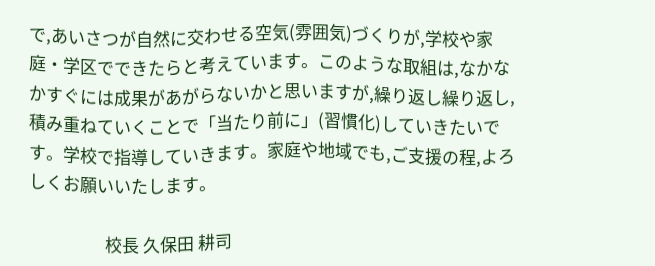で,あいさつが自然に交わせる空気(雰囲気)づくりが,学校や家庭・学区でできたらと考えています。このような取組は,なかなかすぐには成果があがらないかと思いますが,繰り返し繰り返し,積み重ねていくことで「当たり前に」(習慣化)していきたいです。学校で指導していきます。家庭や地域でも,ご支援の程,よろしくお願いいたします。

                   校長 久保田 耕司